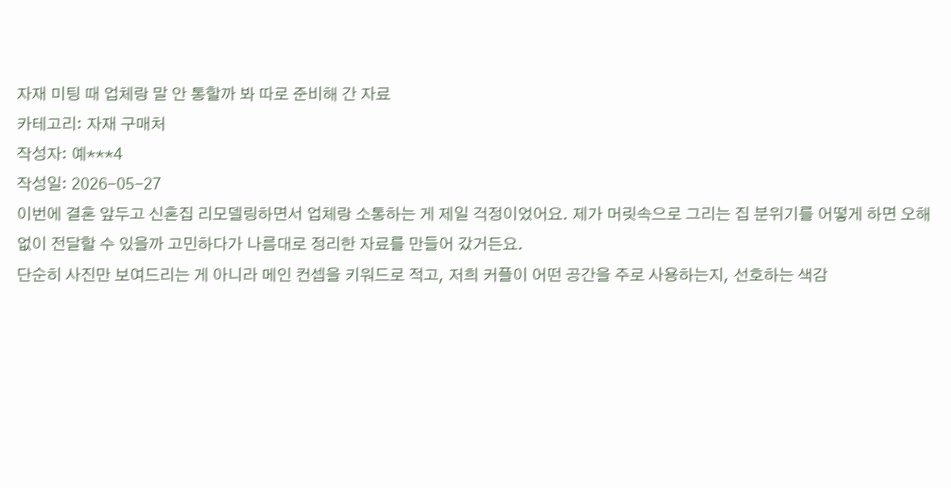자재 미팅 때 업체랑 말 안 통할까 봐 따로 준비해 간 자료
카테고리: 자재 구매처
작성자: 예***4
작성일: 2026-05-27
이번에 결혼 앞두고 신혼집 리모델링하면서 업체랑 소통하는 게 제일 걱정이었어요. 제가 머릿속으로 그리는 집 분위기를 어떻게 하면 오해 없이 전달할 수 있을까 고민하다가 나름대로 정리한 자료를 만들어 갔거든요.
단순히 사진만 보여드리는 게 아니라 메인 컨셉을 키워드로 적고, 저희 커플이 어떤 공간을 주로 사용하는지, 선호하는 색감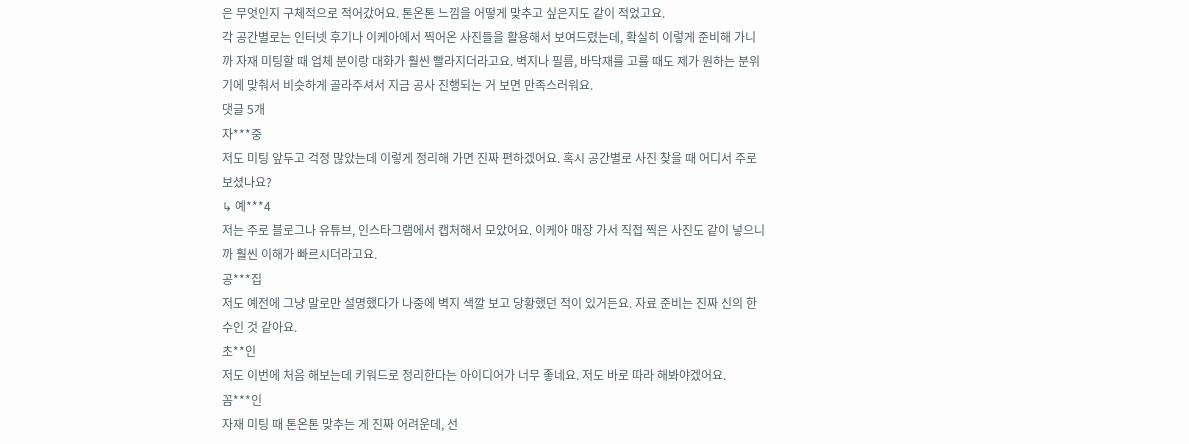은 무엇인지 구체적으로 적어갔어요. 톤온톤 느낌을 어떻게 맞추고 싶은지도 같이 적었고요.
각 공간별로는 인터넷 후기나 이케아에서 찍어온 사진들을 활용해서 보여드렸는데, 확실히 이렇게 준비해 가니까 자재 미팅할 때 업체 분이랑 대화가 훨씬 빨라지더라고요. 벽지나 필름, 바닥재를 고를 때도 제가 원하는 분위기에 맞춰서 비슷하게 골라주셔서 지금 공사 진행되는 거 보면 만족스러워요.
댓글 5개
자***중
저도 미팅 앞두고 걱정 많았는데 이렇게 정리해 가면 진짜 편하겠어요. 혹시 공간별로 사진 찾을 때 어디서 주로 보셨나요?
↳ 예***4
저는 주로 블로그나 유튜브, 인스타그램에서 캡처해서 모았어요. 이케아 매장 가서 직접 찍은 사진도 같이 넣으니까 훨씬 이해가 빠르시더라고요.
공***집
저도 예전에 그냥 말로만 설명했다가 나중에 벽지 색깔 보고 당황했던 적이 있거든요. 자료 준비는 진짜 신의 한 수인 것 같아요.
초**인
저도 이번에 처음 해보는데 키워드로 정리한다는 아이디어가 너무 좋네요. 저도 바로 따라 해봐야겠어요.
꼼***인
자재 미팅 때 톤온톤 맞추는 게 진짜 어려운데, 선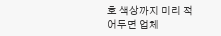호 색상까지 미리 적어두면 업체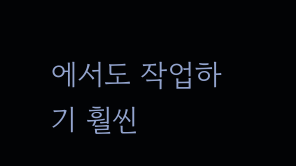에서도 작업하기 훨씬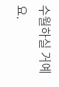수월하실 거예요.